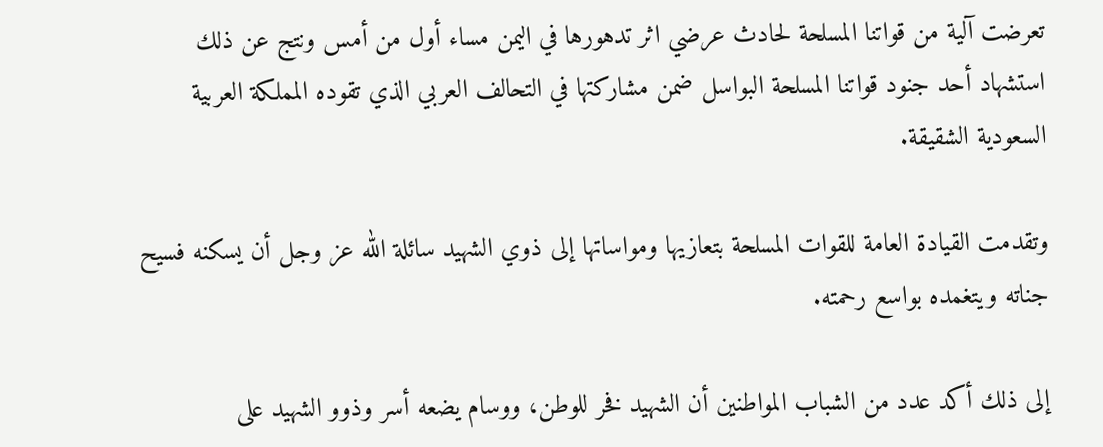تعرضت آلية من قواتنا المسلحة لحادث عرضي اثر تدهورها في اليمن مساء أول من أمس ونتج عن ذلك استشهاد أحد جنود قواتنا المسلحة البواسل ضمن مشاركتها في التحالف العربي الذي تقوده المملكة العربية السعودية الشقيقة.

وتقدمت القيادة العامة للقوات المسلحة بتعازيها ومواساتها إلى ذوي الشهيد سائلة الله عز وجل أن يسكنه فسيح جناته ويتغمده بواسع رحمته.

إلى ذلك أكد عدد من الشباب المواطنين أن الشهيد فخر للوطن، ووسام يضعه أسر وذوو الشهيد على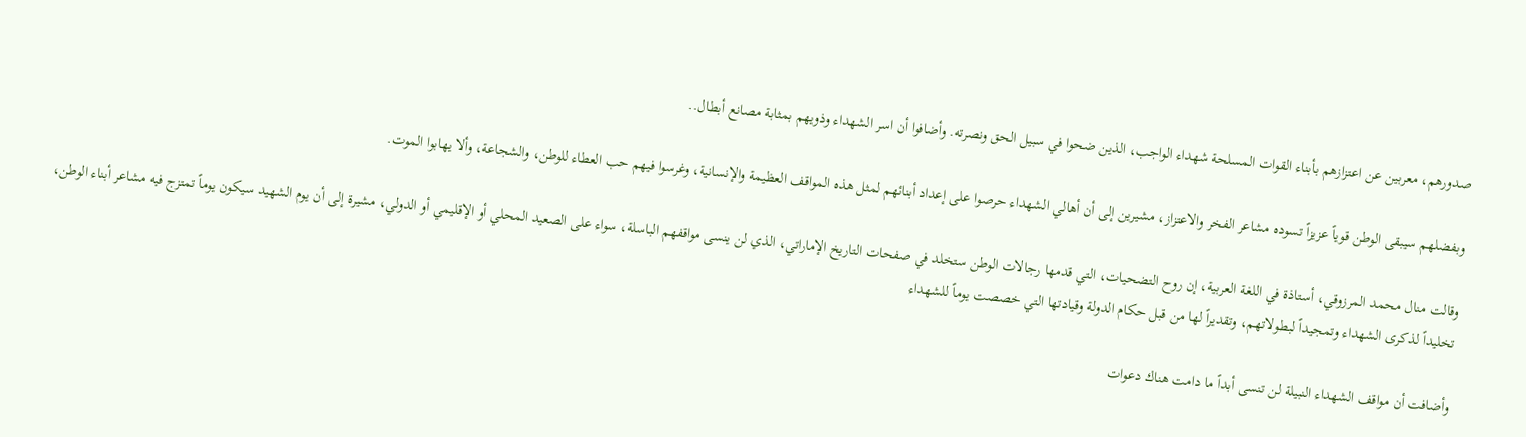صدورهم، معربين عن اعتزازهم بأبناء القوات المسلحة شهداء الواجب، الذين ضحوا في سبيل الحق ونصرته. وأضافوا أن اسر الشهداء وذويهم بمثابة مصانع أبطال..

وبفضلهم سيبقى الوطن قوياً عزيزاً تسوده مشاعر الفخر والاعتزاز، مشيرين إلى أن أهالي الشهداء حرصوا على إعداد أبنائهم لمثل هذه المواقف العظيمة والإنسانية، وغرسوا فيهم حب العطاء للوطن، والشجاعة، وألا يهابوا الموت.

وقالت منال محمد المرزوقي، أستاذة في اللغة العربية، إن روح التضحيات، التي قدمها رجالات الوطن ستخلد في صفحات التاريخ الإماراتي، الذي لن ينسى مواقفهم الباسلة، سواء على الصعيد المحلي أو الإقليمي أو الدولي، مشيرة إلى أن يوم الشهيد سيكون يوماً تمتزج فيه مشاعر أبناء الوطن، تخليداً لذكرى الشهداء وتمجيداً لبطولاتهم، وتقديراً لها من قبل حكام الدولة وقيادتها التي خصصت يوماً للشهداء

وأضافت أن مواقف الشهداء النبيلة لن تنسى أبداً ما دامت هناك دعوات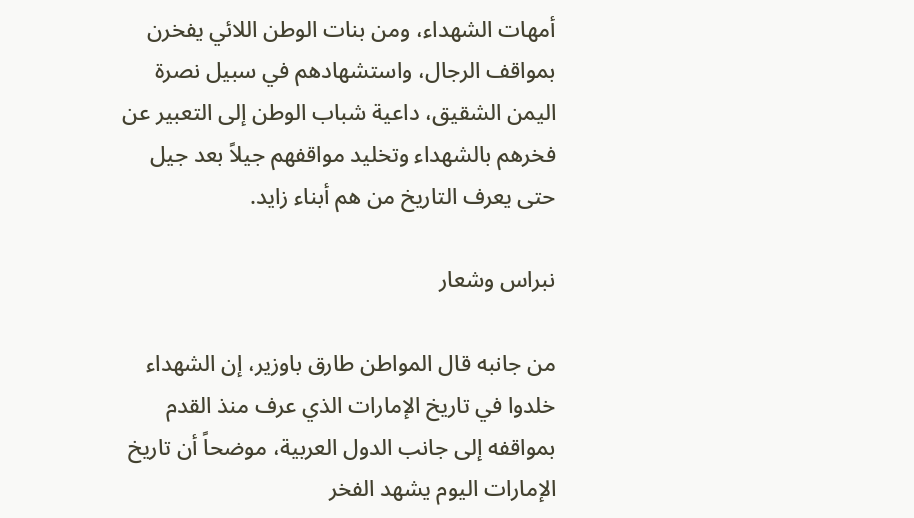أمهات الشهداء، ومن بنات الوطن اللائي يفخرن بمواقف الرجال، واستشهادهم في سبيل نصرة اليمن الشقيق، داعية شباب الوطن إلى التعبير عن فخرهم بالشهداء وتخليد مواقفهم جيلاً بعد جيل حتى يعرف التاريخ من هم أبناء زايد.

نبراس وشعار

من جانبه قال المواطن طارق باوزير، إن الشهداء خلدوا في تاريخ الإمارات الذي عرف منذ القدم بمواقفه إلى جانب الدول العربية، موضحاً أن تاريخ الإمارات اليوم يشهد الفخر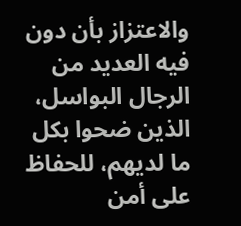والاعتزاز بأن دون فيه العديد من الرجال البواسل، الذين ضحوا بكل ما لديهم، للحفاظ على أمن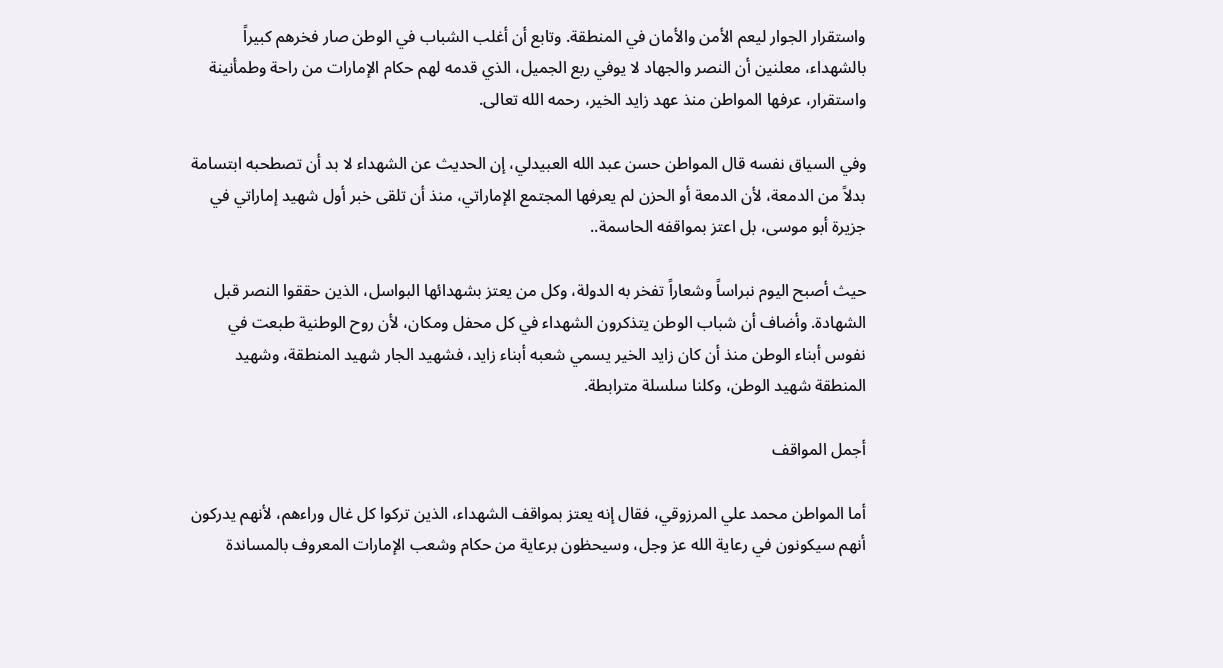واستقرار الجوار ليعم الأمن والأمان في المنطقة. وتابع أن أغلب الشباب في الوطن صار فخرهم كبيراً بالشهداء، معلنين أن النصر والجهاد لا يوفي ربع الجميل، الذي قدمه لهم حكام الإمارات من راحة وطمأنينة واستقرار، عرفها المواطن منذ عهد زايد الخير، رحمه الله تعالى.

وفي السياق نفسه قال المواطن حسن عبد الله العبيدلي، إن الحديث عن الشهداء لا بد أن تصطحبه ابتسامة بدلاً من الدمعة، لأن الدمعة أو الحزن لم يعرفها المجتمع الإماراتي، منذ أن تلقى خبر أول شهيد إماراتي في جزيرة أبو موسى، بل اعتز بمواقفه الحاسمة..

حيث أصبح اليوم نبراساً وشعاراً تفخر به الدولة، وكل من يعتز بشهدائها البواسل، الذين حققوا النصر قبل الشهادة. وأضاف أن شباب الوطن يتذكرون الشهداء في كل محفل ومكان، لأن روح الوطنية طبعت في نفوس أبناء الوطن منذ أن كان زايد الخير يسمي شعبه أبناء زايد، فشهيد الجار شهيد المنطقة، وشهيد المنطقة شهيد الوطن، وكلنا سلسلة مترابطة.

أجمل المواقف

أما المواطن محمد علي المرزوقي، فقال إنه يعتز بمواقف الشهداء، الذين تركوا كل غال وراءهم، لأنهم يدركون أنهم سيكونون في رعاية الله عز وجل، وسيحظون برعاية من حكام وشعب الإمارات المعروف بالمساندة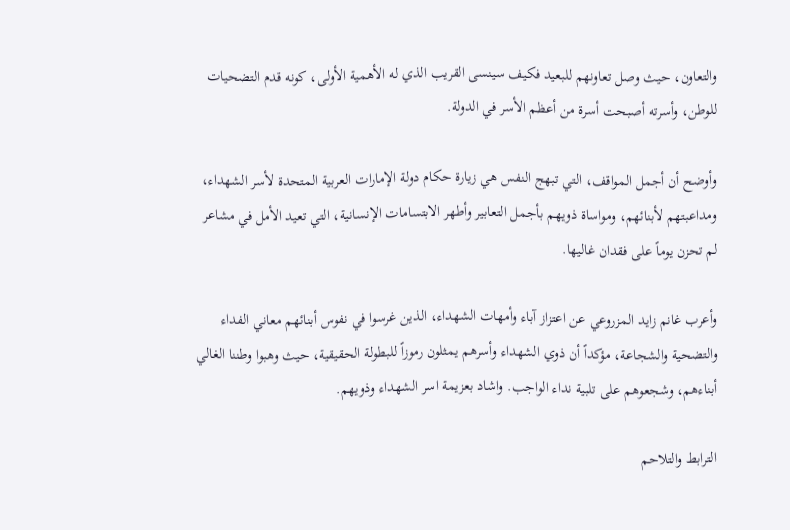والتعاون، حيث وصل تعاونهم للبعيد فكيف سينسى القريب الذي له الأهمية الأولى، كونه قدم التضحيات للوطن، وأسرته أصبحت أسرة من أعظم الأسر في الدولة.

وأوضح أن أجمل المواقف، التي تبهج النفس هي زيارة حكام دولة الإمارات العربية المتحدة لأسر الشهداء، ومداعبتهم لأبنائهم، ومواساة ذويهم بأجمل التعابير وأطهر الابتسامات الإنسانية، التي تعيد الأمل في مشاعر لم تحزن يوماً على فقدان غاليها.

وأعرب غانم زايد المزروعي عن اعتزاز آباء وأمهات الشهداء، الذين غرسوا في نفوس أبنائهم معاني الفداء والتضحية والشجاعة، مؤكداً أن ذوي الشهداء وأسرهم يمثلون رموزاً للبطولة الحقيقية، حيث وهبوا وطننا الغالي أبناءهم، وشجعوهم على تلبية نداء الواجب. واشاد بعزيمة اسر الشهداء وذويهم.

الترابط والتلاحم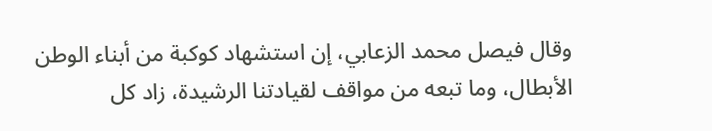وقال فيصل محمد الزعابي، إن استشهاد كوكبة من أبناء الوطن الأبطال، وما تبعه من مواقف لقيادتنا الرشيدة، زاد كل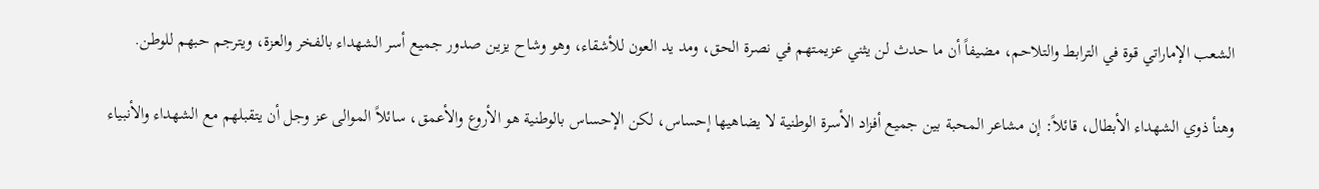الشعب الإماراتي قوة في الترابط والتلاحم، مضيفاً أن ما حدث لن يثني عزيمتهم في نصرة الحق، ومد يد العون للأشقاء، وهو وشاح يزين صدور جميع أسر الشهداء بالفخر والعزة، ويترجم حبهم للوطن.

وهنأ ذوي الشهداء الأبطال، قائلاً: إن مشاعر المحبة بين جميع أفزاد الأسرة الوطنية لا يضاهيها إحساس، لكن الإحساس بالوطنية هو الأروع والأعمق، سائلاً الموالى عز وجل أن يتقبلهم مع الشهداء والأنبياء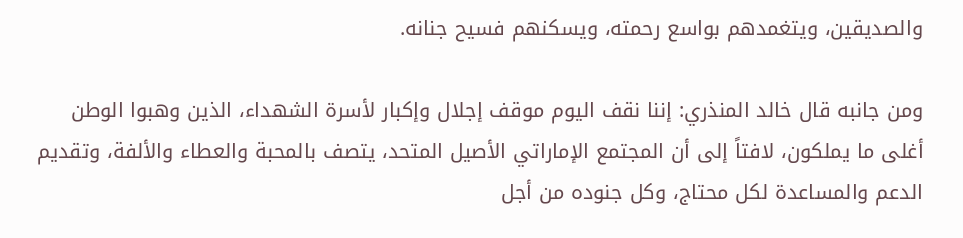والصديقين، ويتغمدهم بواسع رحمته، ويسكنهم فسيح جنانه.

ومن جانبه قال خالد المنذري: إننا نقف اليوم موقف إجلال وإكبار لأسرة الشهداء، الذين وهبوا الوطن أغلى ما يملكون، لافتاً إلى أن المجتمع الإماراتي الأصيل المتحد، يتصف بالمحبة والعطاء والألفة، وتقديم الدعم والمساعدة لكل محتاج، وكل جنوده من أجل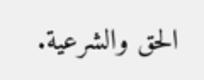الحق والشرعية.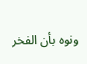ونوه بأن الفخر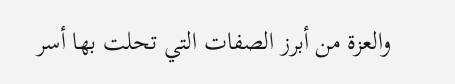والعزة من أبرز الصفات التي تحلت بها أسر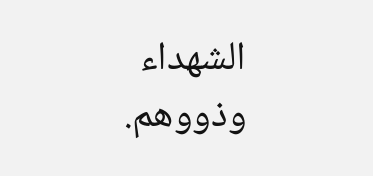الشهداء وذووهم.